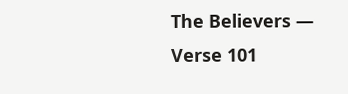The Believers — Verse 101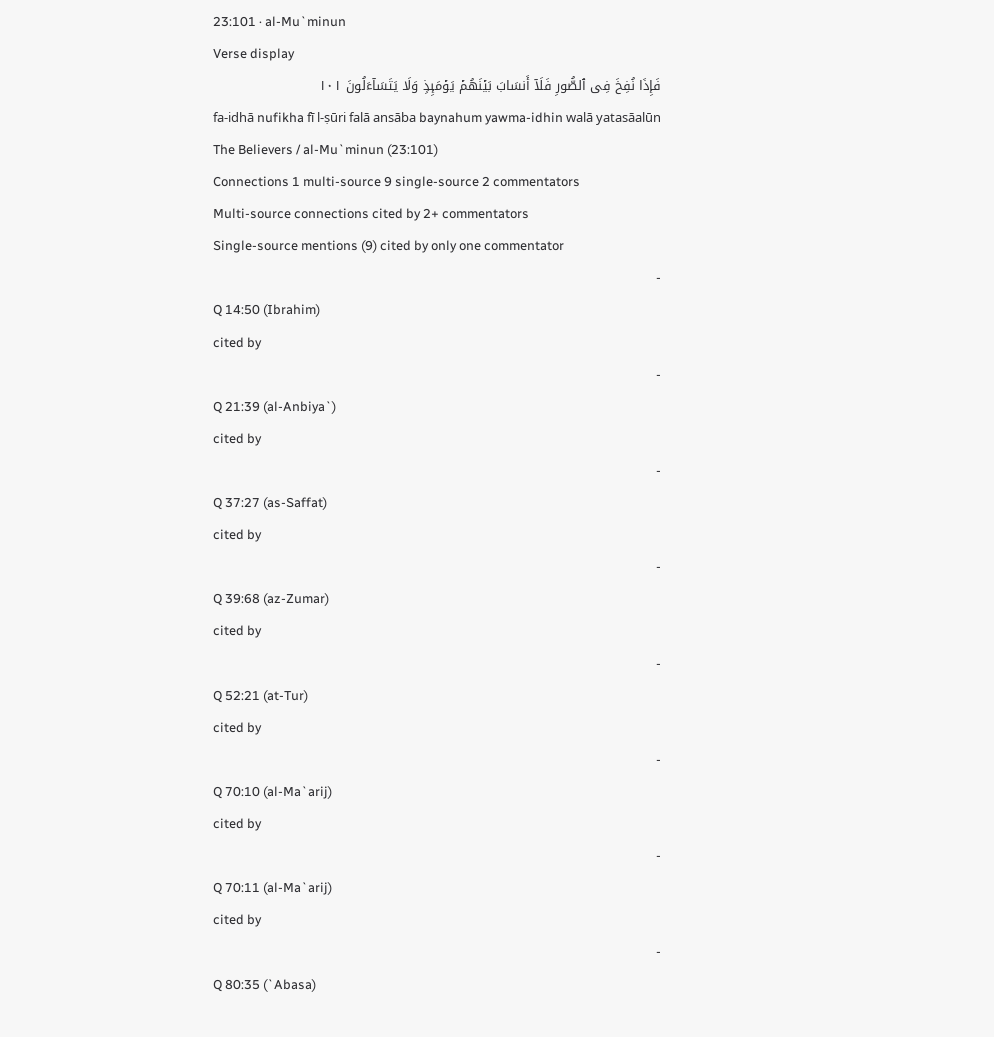23:101 · al-Mu`minun
Verse display
فَإِذَا نُفِخَ فِی ٱلصُّورِ فَلَاۤ أَنسَابَ بَیۡنَهُمۡ یَوۡمَىِٕذࣲ وَلَا یَتَسَاۤءَلُونَ ١٠١
fa-idhā nufikha fī l-ṣūri falā ansāba baynahum yawma-idhin walā yatasāalūn
The Believers / al-Mu`minun (23:101)
Connections 1 multi-source 9 single-source 2 commentators
Multi-source connections cited by 2+ commentators
Single-source mentions (9) cited by only one commentator
-
Q 14:50 (Ibrahim)
cited by
-
Q 21:39 (al-Anbiya`)
cited by
-
Q 37:27 (as-Saffat)
cited by
-
Q 39:68 (az-Zumar)
cited by
-
Q 52:21 (at-Tur)
cited by
-
Q 70:10 (al-Ma`arij)
cited by
-
Q 70:11 (al-Ma`arij)
cited by
-
Q 80:35 (`Abasa)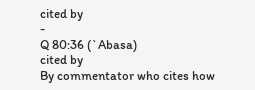cited by
-
Q 80:36 (`Abasa)
cited by
By commentator who cites how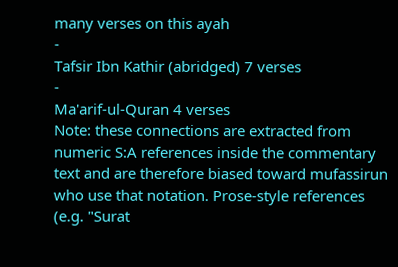many verses on this ayah
-
Tafsir Ibn Kathir (abridged) 7 verses
-
Ma'arif-ul-Quran 4 verses
Note: these connections are extracted from numeric S:A references inside the commentary text and are therefore biased toward mufassirun who use that notation. Prose-style references (e.g. "Surat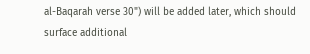al-Baqarah verse 30") will be added later, which should surface additional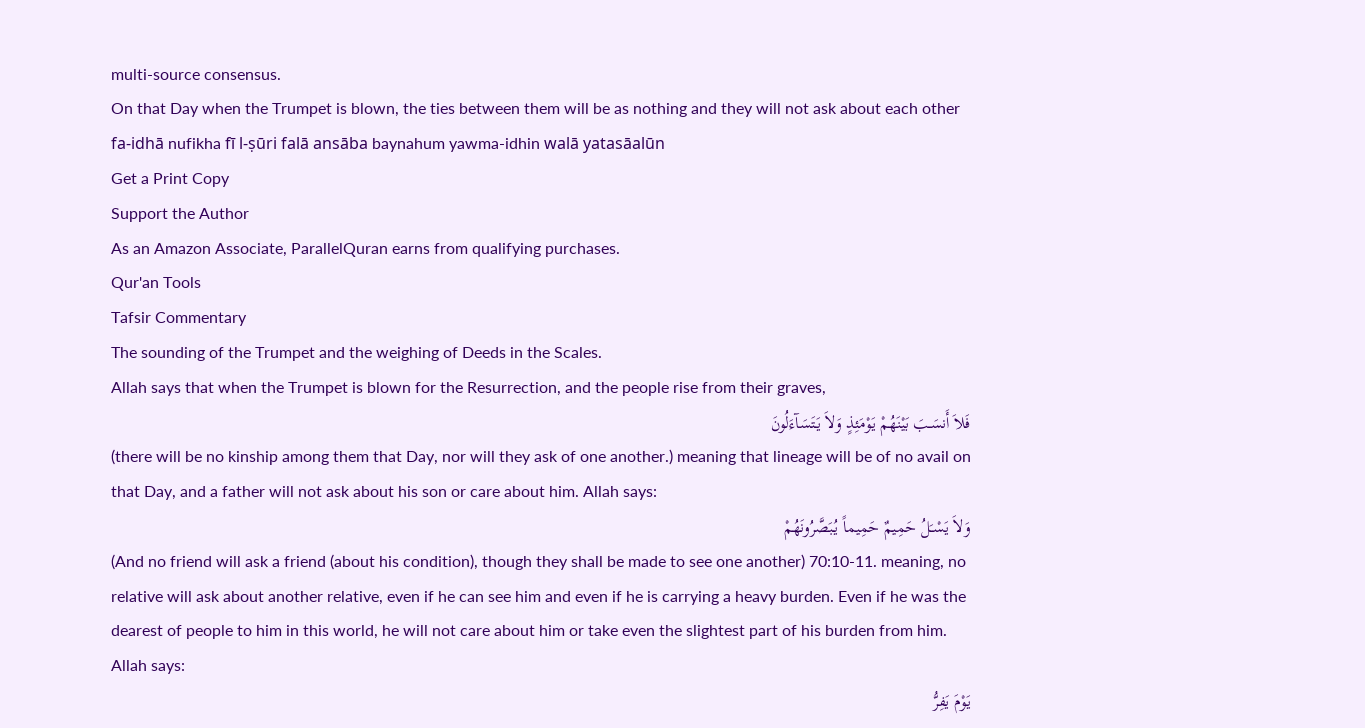multi-source consensus.
On that Day when the Trumpet is blown, the ties between them will be as nothing and they will not ask about each other
fa-idhā nufikha fī l-ṣūri falā ansāba baynahum yawma-idhin walā yatasāalūn
Get a Print Copy
Support the Author
As an Amazon Associate, ParallelQuran earns from qualifying purchases.
Qur'an Tools
Tafsir Commentary
The sounding of the Trumpet and the weighing of Deeds in the Scales.
Allah says that when the Trumpet is blown for the Resurrection, and the people rise from their graves,
فَلاَ أَنسَـبَ بَيْنَهُمْ يَوْمَئِذٍ وَلاَ يَتَسَآءَلُونَ
(there will be no kinship among them that Day, nor will they ask of one another.) meaning that lineage will be of no avail on that Day, and a father will not ask about his son or care about him. Allah says:
وَلاَ يَسْـَلُ حَمِيمٌ حَمِيماً يُبَصَّرُونَهُمْ
(And no friend will ask a friend (about his condition), though they shall be made to see one another) 70:10-11. meaning, no relative will ask about another relative, even if he can see him and even if he is carrying a heavy burden. Even if he was the dearest of people to him in this world, he will not care about him or take even the slightest part of his burden from him. Allah says:
يَوْمَ يَفِرُّ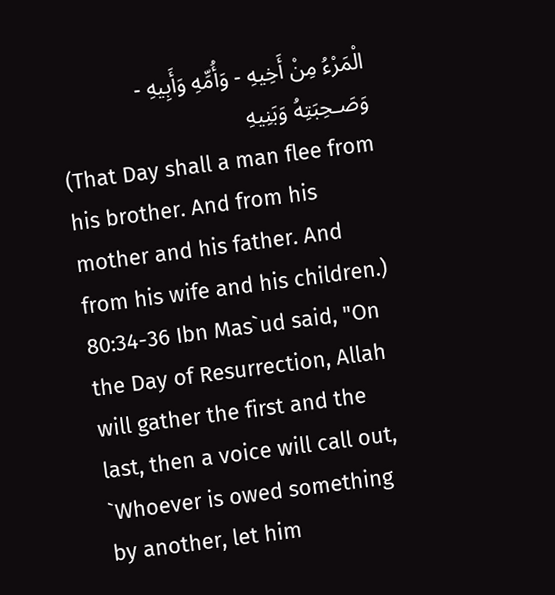الْمَرْءُ مِنْ أَخِيهِ - وَأُمِّهِ وَأَبِيهِ - وَصَـحِبَتِهُ وَبَنِيهِ
(That Day shall a man flee from his brother. And from his mother and his father. And from his wife and his children.) 80:34-36 Ibn Mas`ud said, "On the Day of Resurrection, Allah will gather the first and the last, then a voice will call out, `Whoever is owed something by another, let him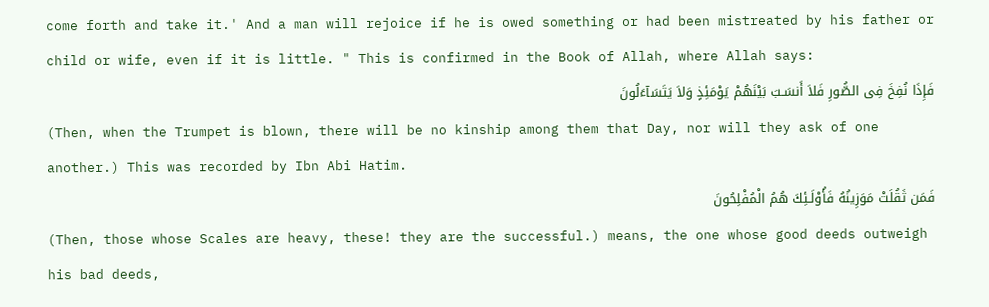come forth and take it.' And a man will rejoice if he is owed something or had been mistreated by his father or child or wife, even if it is little. " This is confirmed in the Book of Allah, where Allah says:
فَإِذَا نُفِخَ فِى الصُّورِ فَلاَ أَنسَـبَ بَيْنَهُمْ يَوْمَئِذٍ وَلاَ يَتَسَآءَلُونَ
(Then, when the Trumpet is blown, there will be no kinship among them that Day, nor will they ask of one another.) This was recorded by Ibn Abi Hatim.
فَمَن ثَقُلَتْ مَوَزِينُهُ فَأُوْلَـئِكَ هُمُ الْمُفْلِحُونَ
(Then, those whose Scales are heavy, these! they are the successful.) means, the one whose good deeds outweigh his bad deeds,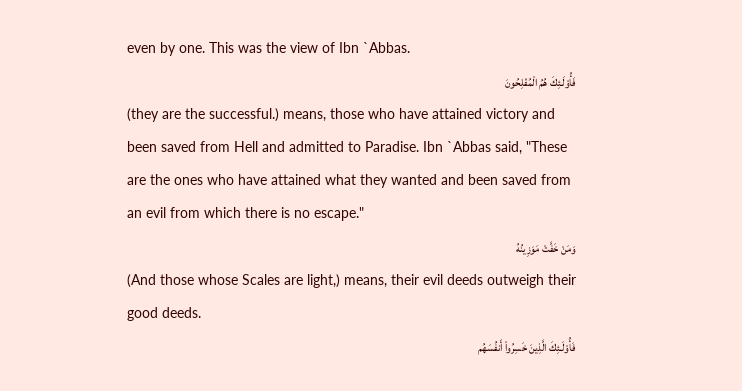even by one. This was the view of Ibn `Abbas.
فَأُوْلَـئِكَ هُمُ الْمُفْلِحُونَ
(they are the successful.) means, those who have attained victory and been saved from Hell and admitted to Paradise. Ibn `Abbas said, "These are the ones who have attained what they wanted and been saved from an evil from which there is no escape."
وَمَنْ خَفَّتْ مَوَزِينُهُ
(And those whose Scales are light,) means, their evil deeds outweigh their good deeds.
فَأُوْلَـئِكَ الَّذِينَ خَسِرُواْ أَنفُسَهُم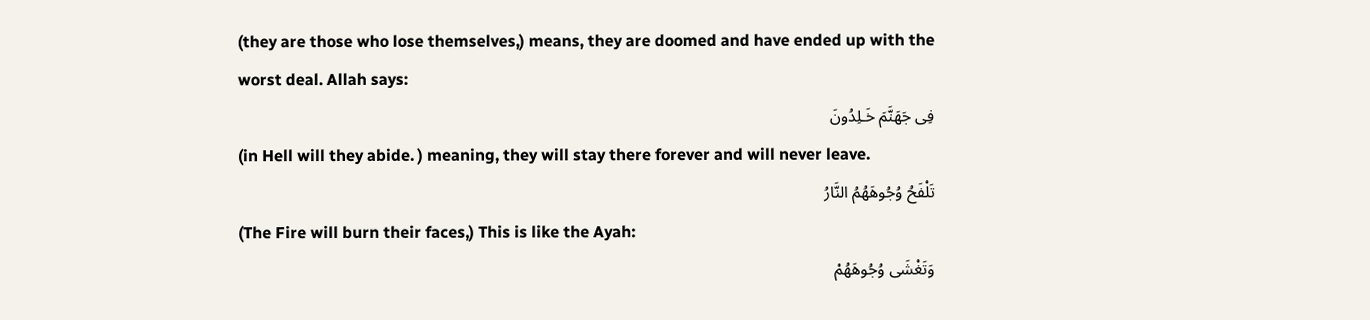(they are those who lose themselves,) means, they are doomed and have ended up with the worst deal. Allah says:
فِى جَهَنَّمَ خَـلِدُونَ
(in Hell will they abide. ) meaning, they will stay there forever and will never leave.
تَلْفَحُ وُجُوهَهُمُ النَّارُ
(The Fire will burn their faces,) This is like the Ayah:
وَتَغْشَى وُجُوهَهُمْ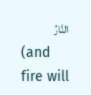النَّارُ
(and fire will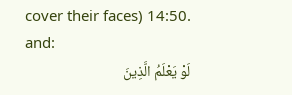cover their faces) 14:50. and:
لَوْ يَعْلَمُ الَّذِينَ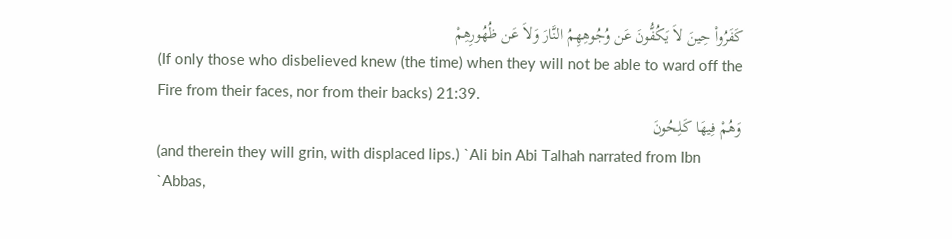كَفَرُواْ حِينَ لاَ يَكُفُّونَ عَن وُجُوهِهِمُ النَّارَ وَلاَ عَن ظُهُورِهِمْ
(If only those who disbelieved knew (the time) when they will not be able to ward off the Fire from their faces, nor from their backs) 21:39.
وَهُمْ فِيهَا كَـلِحُونَ
(and therein they will grin, with displaced lips.) `Ali bin Abi Talhah narrated from Ibn `Abbas,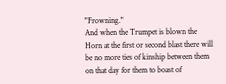"Frowning."
And when the Trumpet is blown the Horn at the first or second blast there will be no more ties of kinship between them on that day for them to boast of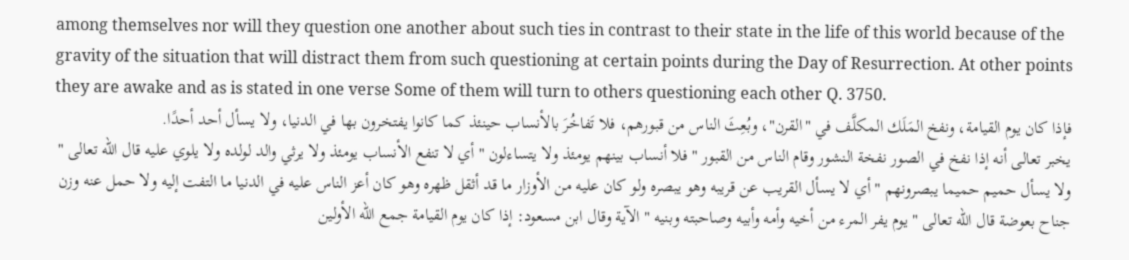among themselves nor will they question one another about such ties in contrast to their state in the life of this world because of the gravity of the situation that will distract them from such questioning at certain points during the Day of Resurrection. At other points they are awake and as is stated in one verse Some of them will turn to others questioning each other Q. 3750.
فإذا كان يوم القيامة، ونفخ المَلَك المكلَّف في "القرن"، وبُعِثَ الناس من قبورهم، فلا تَفاخُرَ بالأنساب حينئذ كما كانوا يفتخرون بها في الدنيا، ولا يسأل أحد أحدًا.
يخبر تعالى أنه إذا نفخ في الصور نفخة النشور وقام الناس من القبور " فلا أنساب بينهم يومئذ ولا يتساءلون " أي لا تنفع الأنساب يومئذ ولا يرثي والد لولده ولا يلوي عليه قال الله تعالى " ولا يسأل حميم حميما يبصرونهم " أي لا يسأل القريب عن قريبه وهو يبصره ولو كان عليه من الأوزار ما قد أثقل ظهره وهو كان أعز الناس عليه في الدنيا ما التفت إليه ولا حمل عنه وزن جناح بعوضة قال الله تعالى " يوم يفر المرء من أخيه وأمه وأبيه وصاحبته وبنيه " الآية وقال ابن مسعود: إذا كان يوم القيامة جمع الله الأولين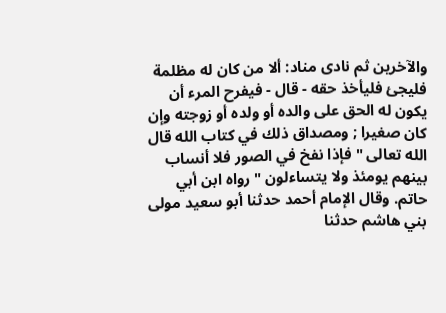والآخرين ثم نادى مناد: ألا من كان له مظلمة فليجئ فليأخذ حقه - قال - فيفرح المرء أن يكون له الحق على والده أو ولده أو زوجته وإن كان صغيرا ; ومصداق ذلك في كتاب الله قال الله تعالى " فإذا نفخ في الصور فلا أنساب بينهم يومئذ ولا يتساءلون " رواه ابن أبي حاتم. وقال الإمام أحمد حدثنا أبو سعيد مولى بني هاشم حدثنا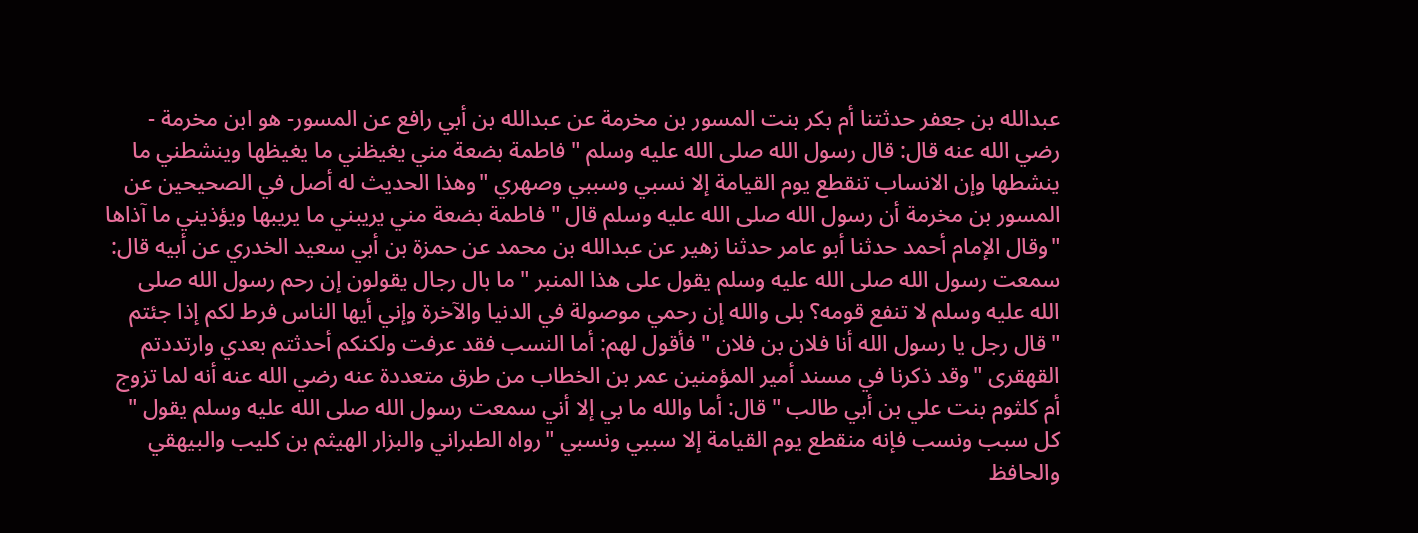عبدالله بن جعفر حدثتنا أم بكر بنت المسور بن مخرمة عن عبدالله بن أبي رافع عن المسور- هو ابن مخرمة - رضي الله عنه قال: قال رسول الله صلى الله عليه وسلم " فاطمة بضعة مني يغيظني ما يغيظها وينشطني ما ينشطها وإن الانساب تنقطع يوم القيامة إلا نسبي وسببي وصهري "وهذا الحديث له أصل في الصحيحين عن المسور بن مخرمة أن رسول الله صلى الله عليه وسلم قال " فاطمة بضعة مني يريبني ما يريبها ويؤذيني ما آذاها "وقال الإمام أحمد حدثنا أبو عامر حدثنا زهير عن عبدالله بن محمد عن حمزة بن أبي سعيد الخدري عن أبيه قال: سمعت رسول الله صلى الله عليه وسلم يقول على هذا المنبر " ما بال رجال يقولون إن رحم رسول الله صلى الله عليه وسلم لا تنفع قومه؟ بلى والله إن رحمي موصولة في الدنيا والآخرة وإني أيها الناس فرط لكم إذا جئتم "قال رجل يا رسول الله أنا فلان بن فلان " فأقول لهم: أما النسب فقد عرفت ولكنكم أحدثتم بعدي وارتددتم القهقرى "وقد ذكرنا في مسند أمير المؤمنين عمر بن الخطاب من طرق متعددة عنه رضي الله عنه أنه لما تزوج أم كلثوم بنت علي بن أبي طالب " قال: أما والله ما بي إلا أني سمعت رسول الله صلى الله عليه وسلم يقول " كل سبب ونسب فإنه منقطع يوم القيامة إلا سببي ونسبي "رواه الطبراني والبزار الهيثم بن كليب والبيهقي والحافظ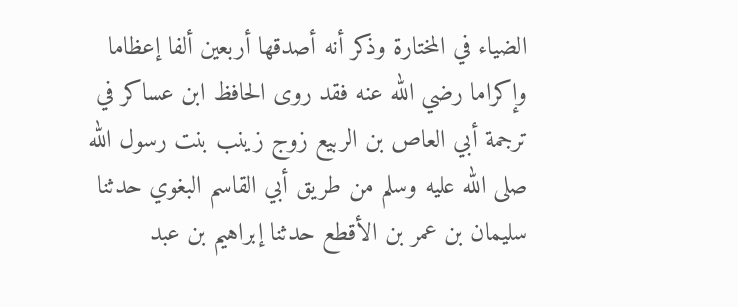الضياء في المختارة وذكر أنه أصدقها أربعين ألفا إعظاما وإكراما رضي الله عنه فقد روى الحافظ ابن عساكر في ترجمة أبي العاص بن الربيع زوج زينب بنت رسول الله صلى الله عليه وسلم من طريق أبي القاسم البغوي حدثنا سليمان بن عمر بن الأقطع حدثنا إبراهيم بن عبد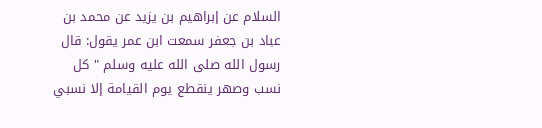السلام عن إبراهيم بن يزيد عن محمد بن عباد بن جعفر سمعت ابن عمر يقول: قال رسول الله صلى الله عليه وسلم " كل نسب وصهر ينقطع يوم القيامة إلا نسبي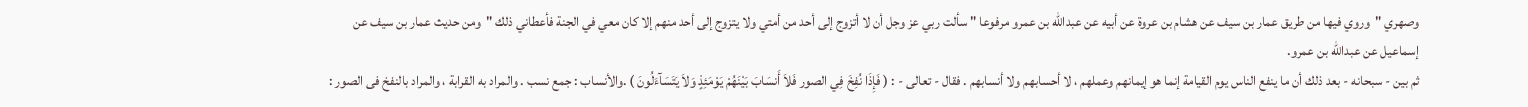وصهري "وروي فيها من طريق عمار بن سيف عن هشام بن عروة عن أبيه عن عبدالله بن عمرو مرفوعا " سألت ربي عز وجل أن لا أتزوج إلى أحد من أمتي ولا يتزوج إلى أحد منهم إلا كان معي في الجنة فأعطاني ذلك "ومن حديث عمار بن سيف عن إسماعيل عن عبدالله بن عمرو.
ثم بين - سبحانه - بعد ذلك أن ما ينفع الناس يوم القيامة إنما هو إيمانهم وعملهم ، لا أحسابهم ولا أنسابهم . فقال - تعالى - : ( فَإِذَا نُفِخَ فِي الصور فَلاَ أَنسَابَ بَيْنَهُمْ يَوْمَئِذٍ وَلاَ يَتَسَآءَلُونَ ) .والأنساب : جمع نسب . والمراد به القرابة ، والمراد بالنفخ فى الصور :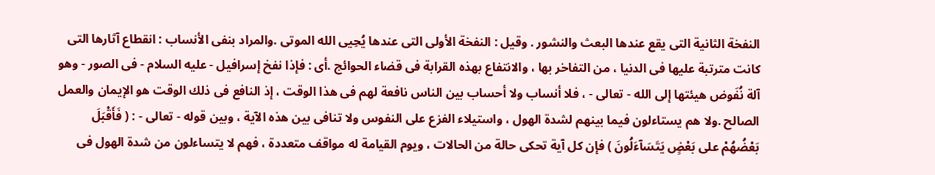النفخة الثانية التى يقع عندها البعث والنشور . وقيل : النفخة الأولى التى عندها يُحِيى الله الموتى .والمراد بنفى الأنساب : انقطاع آثارها التى كانت مترتبة عليها فى الدنيا ، من التفاخر بها ، والانتفاع بهذه القرابة فى قضاء الحوائج .أى : فإذا نفخ إسرافيل - عليه السلام - فى الصور - وهو آلة نُفَوض هيئتها إلى الله - تعالى - ، فلا أنساب ولا أحساب بين الناس نافعة لهم فى هذا الوقت ، إذ النافع فى ذلك الوقت هو الإيمان والعمل الصالح .ولا هم يستاءلون فيما بينهم لشدة الهول ، واستيلاء الفزع على النفوس ولا تنافى بين هذه الآية ، وبين قوله - تعالى - : ( فَأَقْبَلَ بَعْضُهُمْ على بَعْضٍ يَتَسَآءَلُونَ ) فإن كل آية تحكى حالة من الحالات ، ويوم القيامة له مواقف متعددة ، فهم لا يتساءلون من شدة الهول فى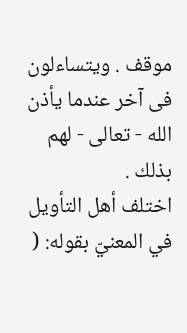موقف . ويتساءلون فى آخر عندما يأذن الله - تعالى - لهم بذلك .
اختلف أهل التأويل في المعنيّ بقوله: (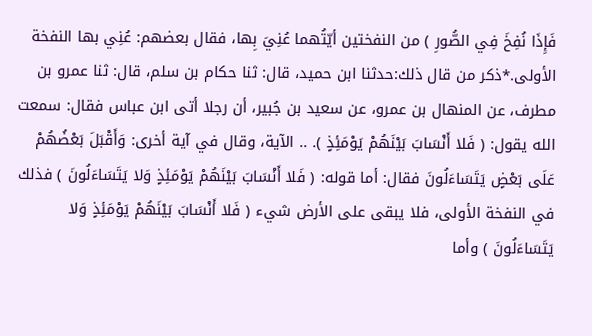فَإِذَا نُفِخَ فِي الصُّورِ ) من النفختين أيّتُهما عُنِيَ بِها، فقال بعضهم: عُنِي بها النفخة الأولى.*ذكر من قال ذلك:حدثنا ابن حميد، قال: ثنا حكام بن سلم، قال: ثنا عمرو بن مطرف، عن المنهال بن عمرو، عن سعيد بن جُبير، أن رجلا أتى ابن عباس فقال: سمعت الله يقول: ( فَلا أَنْسَابَ بَيْنَهُمْ يَوْمَئِذٍ ). .. الآية، وقال في آية أخرى: وَأَقْبَلَ بَعْضُهُمْ عَلَى بَعْضٍ يَتَسَاءَلُونَ فقال: أما قوله: ( فَلا أَنْسَابَ بَيْنَهُمْ يَوْمَئِذٍ وَلا يَتَسَاءَلُونَ ) فذلك في النفخة الأولى، فلا يبقى على الأرض شيء ( فَلا أَنْسَابَ بَيْنَهُمْ يَوْمَئِذٍ وَلا يَتَسَاءَلُونَ ) وأما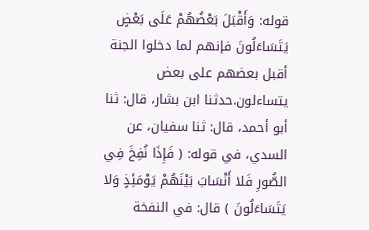قوله: وَأَقْبَلَ بَعْضُهُمْ عَلَى بَعْضٍ يَتَسَاءَلُونَ فإنهم لما دخلوا الجنة أقبل بعضهم على بعض يتساءلون.حدثنا ابن بشار، قال: ثنا أبو أحمد، قال: ثنا سفيان، عن السدي، في قوله: ( فَإِذَا نُفِخَ فِي الصُّورِ فَلا أَنْسَابَ بَيْنَهُمْ يَوْمَئِذٍ وَلا يَتَسَاءَلُونَ ) قال: في النفخة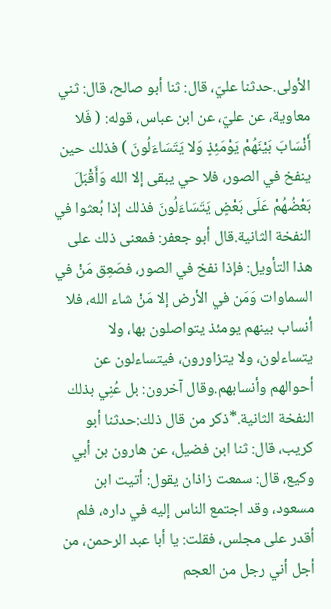الأولى.حدثنا عليّ، قال: ثنا أبو صالح، قال: ثني معاوية، عن عليّ، عن ابن عباس، قوله: ( فَلا أَنْسَابَ بَيْنَهُمْ يَوْمَئِذٍ وَلا يَتَسَاءَلُونَ ) فذلك حين ينفخ في الصور، فلا حي يبقى إلا الله وَأَقْبَلَ بَعْضُهُمْ عَلَى بَعْضٍ يَتَسَاءَلُونَ فذلك إذا بُعثوا في النفخة الثانية.قال أبو جعفر: فمعنى ذلك على هذا التأويل: فإذا نفخ في الصور، فصَعِق مَنْ في السماوات وَمَن في الأرض إلا مَنْ شاء الله، فلا أنساب بينهم يومئذ يتواصلون بها، ولا يتساءلون، ولا يتزاورون، فيتساءلون عن أحوالهم وأنسابهم.وقال آخرون: بل عُنِي بذلك النفخة الثانية.*ذكر من قال ذلك:حدثنا أبو كريب، قال: ثنا ابن فضيل، عن هارون بن أبي وكيع، قال: سمعت زاذان يقول: أتيت ابن مسعود، وقد اجتمع الناس إليه في داره، فلم أقدر على مجلس، فقلت: يا أبا عبد الرحمن، من أجل أني رجل من العجم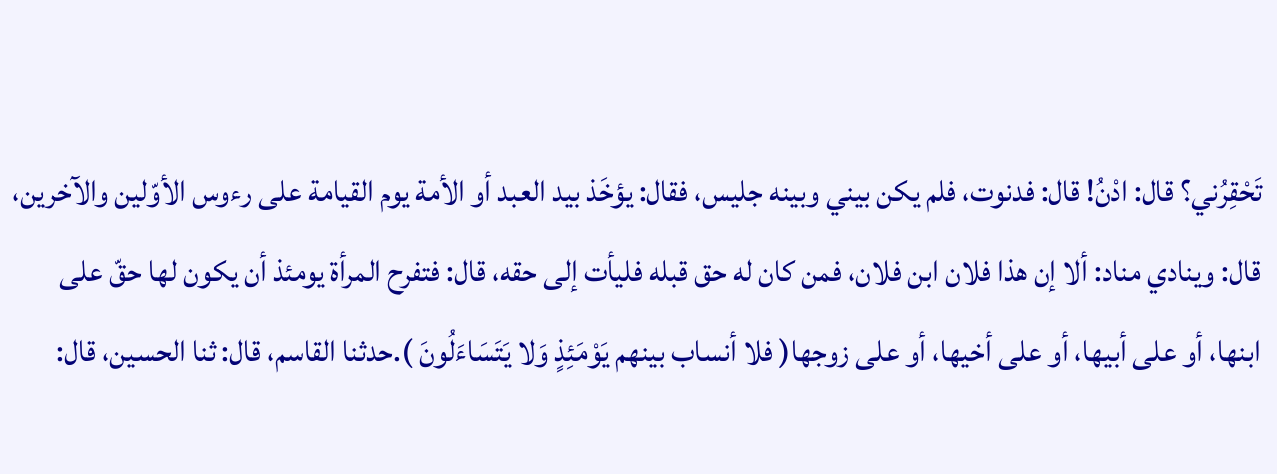تَحْقِرُني؟ قال: ادْنُ! قال: فدنوت، فلم يكن بيني وبينه جليس، فقال: يؤخَذ بيد العبد أو الأمة يوم القيامة على رءوس الأوّلين والآخرين، قال: وينادي مناد: ألا إن هذا فلان ابن فلان، فمن كان له حق قبله فليأت إلى حقه، قال: فتفرح المرأة يومئذ أن يكون لها حقّ على ابنها، أو على أبيها، أو على أخيها، أو على زوجها( فلا أنساب بينهم يَوْمَئِذٍ وَلا يَتَسَاءَلُونَ ).حدثنا القاسم، قال: ثنا الحسين، قال: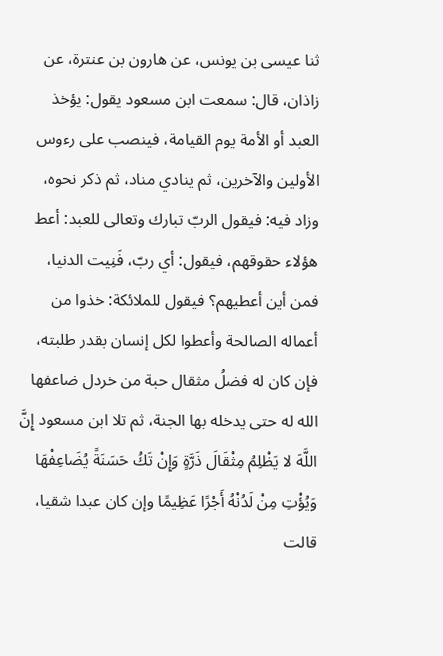ثنا عيسى بن يونس، عن هارون بن عنترة، عن زاذان، قال: سمعت ابن مسعود يقول: يؤخذ العبد أو الأمة يوم القيامة، فينصب على رءوس الأولين والآخرين، ثم ينادي مناد، ثم ذكر نحوه، وزاد فيه: فيقول الربّ تبارك وتعالى للعبد: أعط هؤلاء حقوقهم، فيقول: أي ربّ، فَنِيت الدنيا، فمن أين أعطيهم؟ فيقول للملائكة: خذوا من أعماله الصالحة وأعطوا لكل إنسان بقدر طلبته، فإن كان له فضلُ مثقال حبة من خردل ضاعفها الله له حتى يدخله بها الجنة، ثم تلا ابن مسعود إِنَّ اللَّهَ لا يَظْلِمُ مِثْقَالَ ذَرَّةٍ وَإِنْ تَكُ حَسَنَةً يُضَاعِفْهَا وَيُؤْتِ مِنْ لَدُنْهُ أَجْرًا عَظِيمًا وإن كان عبدا شقيا، قالت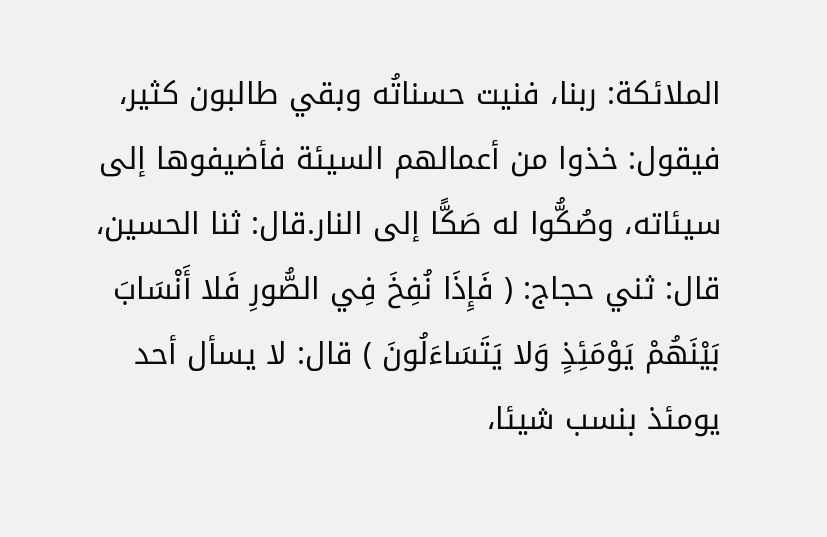الملائكة: ربنا، فنيت حسناتُه وبقي طالبون كثير، فيقول: خذوا من أعمالهم السيئة فأضيفوها إلى سيئاته، وصُكُّوا له صَكًّا إلى النار.قال: ثنا الحسين، قال: ثني حجاج: ( فَإِذَا نُفِخَ فِي الصُّورِ فَلا أَنْسَابَ بَيْنَهُمْ يَوْمَئِذٍ وَلا يَتَسَاءَلُونَ ) قال: لا يسأل أحد يومئذ بنسب شيئا،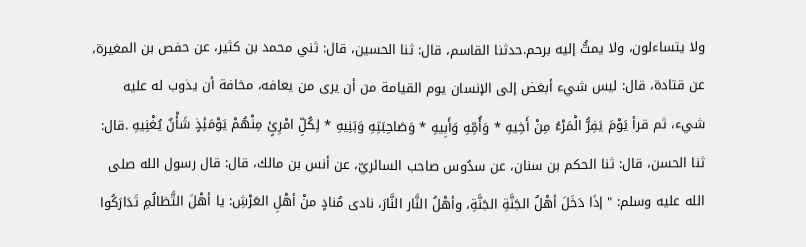ولا يتساءلون، ولا يمتُّ إليه برحم.حدثنا القاسم، قال: ثنا الحسين، قال: ثني محمد بن كثير، عن حفص بن المغيرة، عن قتادة، قال: ليس شيء أبغض إلى الإنسان يوم القيامة من أن يرى من يعافه، مخافة أن يذوب له عليه شيء، ثم قرأ يَوْمَ يَفِرُّ الْمَرْءُ مِنْ أَخِيهِ * وَأُمِّهِ وَأَبِيهِ * وَصَاحِبَتِهِ وَبَنِيهِ * لِكُلِّ امْرِئٍ مِنْهُمْ يَوْمَئِذٍ شَأْنٌ يُغْنِيهِ .قال: ثنا الحسن، قال: ثنا الحكم بن سنان، عن سدُوس صاحب السائريّ، عن أنس بن مالك، قال: قال رسول الله صلى الله عليه وسلم: " إذَا دَخَلَ أهْلُ الجَنَّةِ الجَنَّةِ، وأهْلُ النَّار النَّارَ، نادى مُنادٍ منْ أهْلِ العَرْشِ: يا أهْلَ التَّظالُمِ تَدَارَكُوا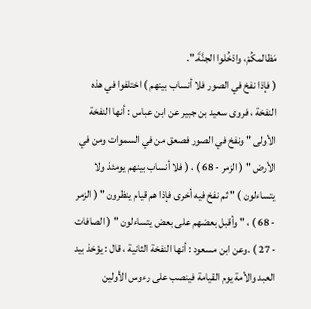مَظالمكُمْ، وادْخُلوا الجنَّةَ.".
( فإذا نفخ في الصور فلا أنساب بينهم ) اختلفوا في هذه النفخة ، فروى سعيد بن جبير عن ابن عباس : أنها النفخة الأولى " ونفخ في الصور فصعق من في السموات ومن في الأرض " ( الزمر - 68 ) ، ( فلا أنساب بينهم يومئذ ولا يتساءلون ) " ثم نفخ فيه أخرى فإذا هم قيام ينظرون " ( الزمر - 68 ) ، " وأقبل بعضهم على بعض يتساءلون " ( الصافات - 27 ) .وعن ابن مسعود : أنها النفخة الثانية ، قال : يؤخذ بيد العبد والأمة يوم القيامة فينصب على رءوس الأولين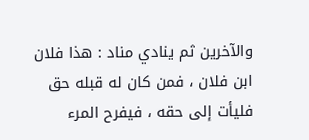والآخرين ثم ينادي مناد : هذا فلان ابن فلان ، فمن كان له قبله حق فليأت إلى حقه ، فيفرح المرء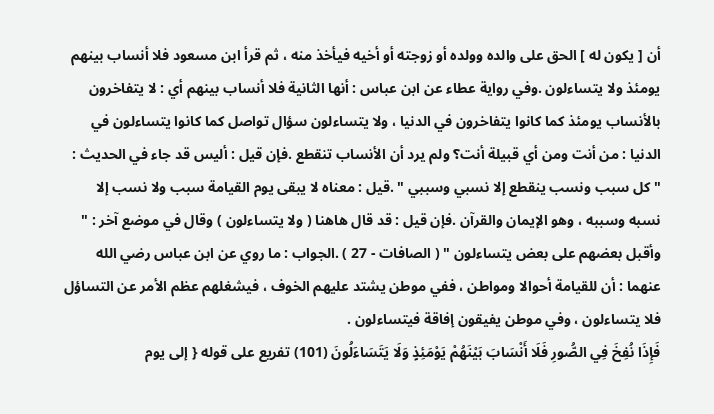أن [ يكون له ] الحق على والده وولده أو زوجته أو أخيه فيأخذ منه ، ثم قرأ ابن مسعود فلا أنساب بينهم يومئذ ولا يتساءلون .وفي رواية عطاء عن ابن عباس : أنها الثانية فلا أنساب بينهم أي : لا يتفاخرون بالأنساب يومئذ كما كانوا يتفاخرون في الدنيا ، ولا يتساءلون سؤال تواصل كما كانوا يتساءلون في الدنيا : من أنت ومن أي قبيلة أنت؟ ولم يرد أن الأنساب تنقطع .فإن قيل : أليس قد جاء في الحديث : " كل سبب ونسب ينقطع إلا نسبي وسببي " .قيل : معناه لا يبقى يوم القيامة سبب ولا نسب إلا نسبه وسببه ، وهو الإيمان والقرآن .فإن قيل : قد قال هاهنا ( ولا يتساءلون ) وقال في موضع آخر : " وأقبل بعضهم على بعض يتساءلون " ( الصافات - 27 ) .الجواب : ما روي عن ابن عباس رضي الله عنهما : أن للقيامة أحوالا ومواطن ، ففي موطن يشتد عليهم الخوف ، فيشغلهم عظم الأمر عن التساؤل فلا يتساءلون ، وفي موطن يفيقون إفاقة فيتساءلون .
فَإِذَا نُفِخَ فِي الصُّورِ فَلَا أَنْسَابَ بَيْنَهُمْ يَوْمَئِذٍ وَلَا يَتَسَاءَلُونَ (101) تفريع على قوله { إلى يوم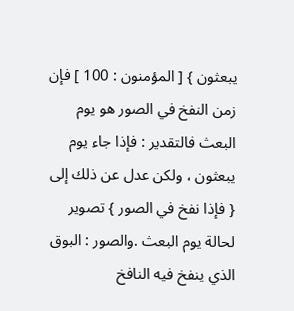يبعثون } [ المؤمنون : 100 ] فإن زمن النفخ في الصور هو يوم البعث فالتقدير : فإذا جاء يوم يبعثون ، ولكن عدل عن ذلك إلى { فإذا نفخ في الصور } تصوير لحالة يوم البعث .والصور : البوق الذي ينفخ فيه النافخ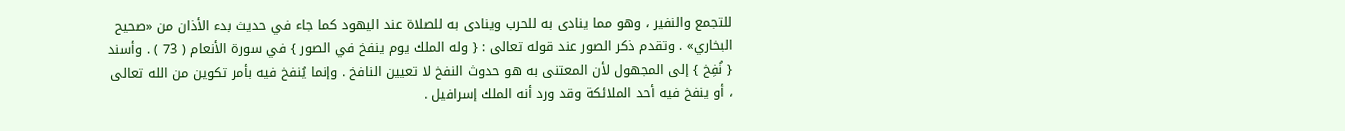للتجمع والنفير ، وهو مما ينادى به للحرب وينادى به للصلاة عند اليهود كما جاء في حديث بدء الأذان من «صحيح البخاري» . وتقدم ذكر الصور عند قوله تعالى : { وله الملك يوم ينفخ في الصور } في سورة الأنعام ( 73 ) . وأسند { نُفِخ } إلى المجهول لأن المعتنى به هو حدوث النفخ لا تعيين النافخ . وإنما يُنفخ فيه بأمر تكوين من الله تعالى ، أو ينفخ فيه أحد الملائكة وقد ورد أنه الملك إسرافيل .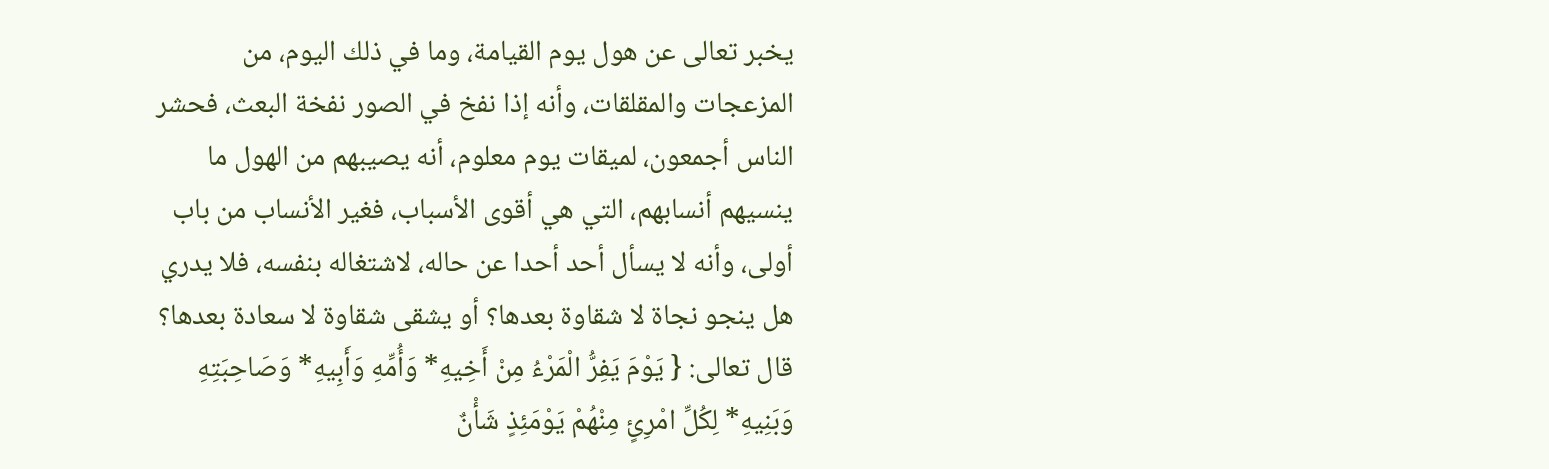يخبر تعالى عن هول يوم القيامة، وما في ذلك اليوم، من المزعجات والمقلقات، وأنه إذا نفخ في الصور نفخة البعث، فحشر الناس أجمعون، لميقات يوم معلوم، أنه يصيبهم من الهول ما ينسيهم أنسابهم، التي هي أقوى الأسباب، فغير الأنساب من باب أولى، وأنه لا يسأل أحد أحدا عن حاله، لاشتغاله بنفسه، فلا يدري هل ينجو نجاة لا شقاوة بعدها؟ أو يشقى شقاوة لا سعادة بعدها؟ قال تعالى: { يَوْمَ يَفِرُّ الْمَرْءُ مِنْ أَخِيهِ* وَأُمِّهِ وَأَبِيهِ* وَصَاحِبَتِهِ وَبَنِيهِ* لِكُلِّ امْرِئٍ مِنْهُمْ يَوْمَئِذٍ شَأْنٌ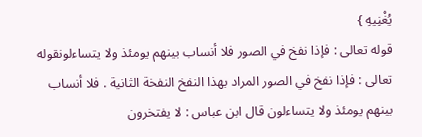يُغْنِيهِ }
قوله تعالى : فإذا نفخ في الصور فلا أنساب بينهم يومئذ ولا يتساءلونقوله تعالى : فإذا نفخ في الصور المراد بهذا النفخ النفخة الثانية . فلا أنساب بينهم يومئذ ولا يتساءلون قال ابن عباس : لا يفتخرون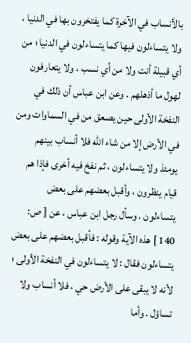بالأنساب في الآخرة كما يفتخرون بها في الدنيا ، ولا يتساءلون فيها كما يتساءلون في الدنيا ؛ من أي قبيلة أنت ولا من أي نسب ، ولا يتعارفون لهول ما أذهلهم . وعن ابن عباس أن ذلك في النفخة الأولى حين يصعق من في السماوات ومن في الأرض إلا من شاء الله فلا أنساب بينهم يومئذ ولا يتساءلون ، ثم نفخ فيه أخرى فإذا هم قيام ينظرون ، وأقبل بعضهم على بعض يتساءلون . وسأل رجل ابن عباس ، عن [ ص: 140 ] هذه الآية وقوله : فأقبل بعضهم على بعض يتساءلون فقال : لا يتساءلون في النفخة الأولى ؛ لأنه لا يبقى على الأرض حي ، فلا أنساب ولا تساؤل . وأما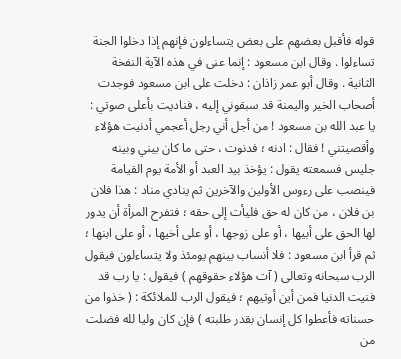قوله فأقبل بعضهم على بعض يتساءلون فإنهم إذا دخلوا الجنة تساءلوا . وقال ابن مسعود : إنما عنى في هذه الآية النفخة الثانية . وقال أبو عمر زاذان : دخلت على ابن مسعود فوجدت أصحاب الخير واليمنة قد سبقوني إليه ، فناديت بأعلى صوتي : يا عبد الله بن مسعود ! من أجل أني رجل أعجمي أدنيت هؤلاء وأقصيتني ! فقال : ادنه ؛ فدنوت ، حتى ما كان بيني وبينه جليس فسمعته يقول : يؤخذ بيد العبد أو الأمة يوم القيامة فينصب على رءوس الأولين والآخرين ثم ينادي مناد : هذا فلان بن فلان ، من كان له حق فليأت إلى حقه ؛ فتفرح المرأة أن يدور لها الحق على أبيها ، أو على زوجها ، أو على أخيها ، أو على ابنها ؛ ثم قرأ ابن مسعود : فلا أنساب بينهم يومئذ ولا يتساءلون فيقول الرب سبحانه وتعالى ( آت هؤلاء حقوقهم ) فيقول : يا رب قد فنيت الدنيا فمن أين أوتيهم ؛ فيقول الرب للملائكة : ( خذوا من حسناته فأعطوا كل إنسان بقدر طلبته ) فإن كان وليا لله فضلت من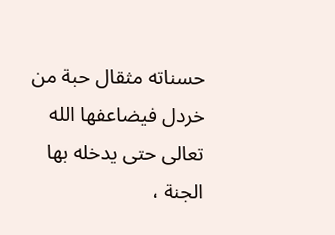حسناته مثقال حبة من خردل فيضاعفها الله تعالى حتى يدخله بها الجنة ،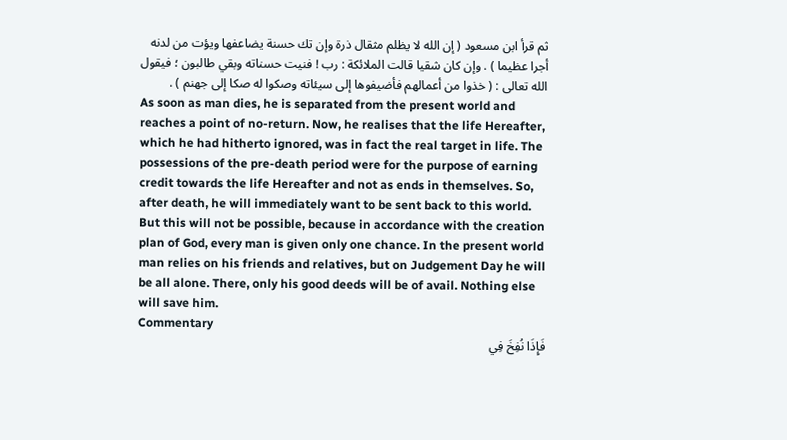ثم قرأ ابن مسعود ( إن الله لا يظلم مثقال ذرة وإن تك حسنة يضاعفها ويؤت من لدنه أجرا عظيما ) . وإن كان شقيا قالت الملائكة : رب ! فنيت حسناته وبقي طالبون ؛ فيقول الله تعالى : ( خذوا من أعمالهم فأضيفوها إلى سيئاته وصكوا له صكا إلى جهنم ) .
As soon as man dies, he is separated from the present world and reaches a point of no-return. Now, he realises that the life Hereafter, which he had hitherto ignored, was in fact the real target in life. The possessions of the pre-death period were for the purpose of earning credit towards the life Hereafter and not as ends in themselves. So, after death, he will immediately want to be sent back to this world. But this will not be possible, because in accordance with the creation plan of God, every man is given only one chance. In the present world man relies on his friends and relatives, but on Judgement Day he will be all alone. There, only his good deeds will be of avail. Nothing else will save him.
Commentary
فَإِذَا نُفِخَ فِي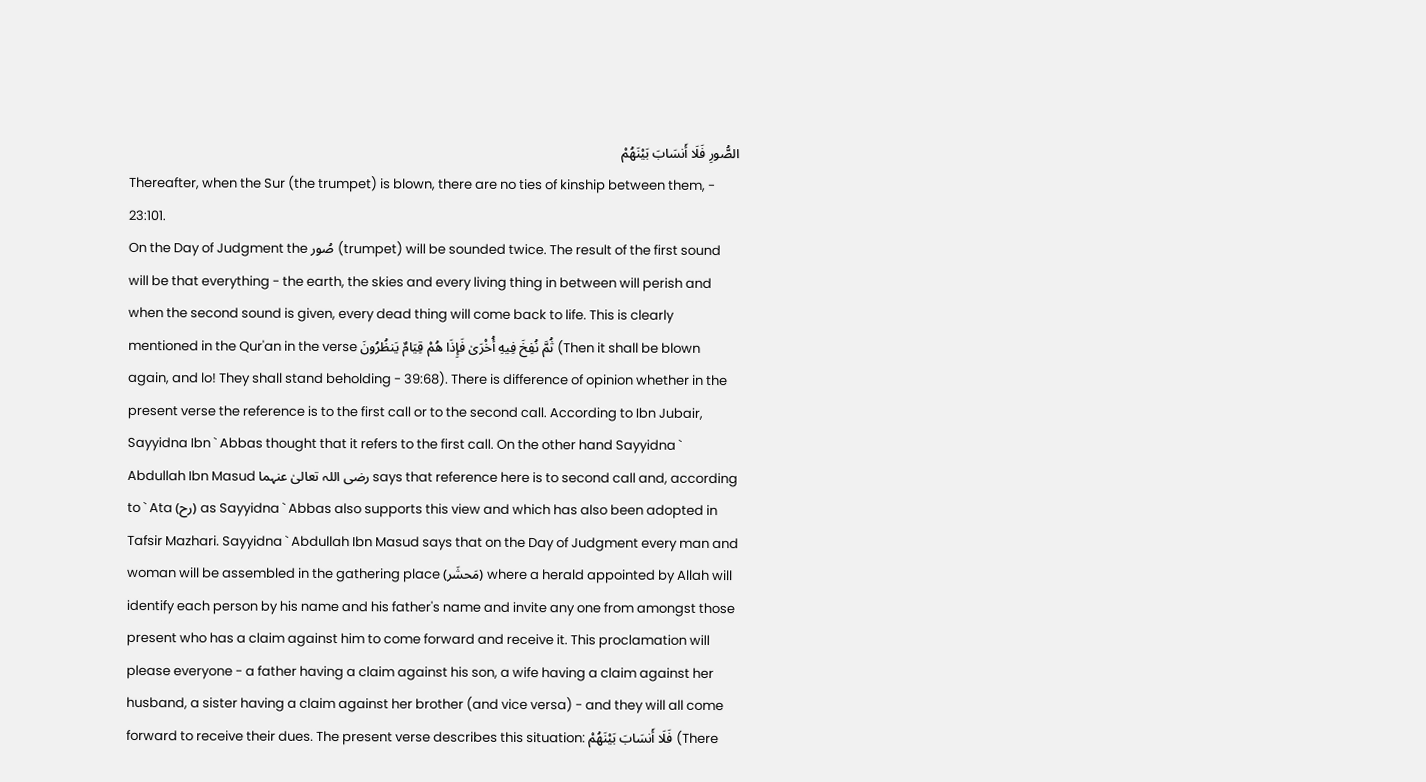الصُّورِ فَلَا أَنسَابَ بَيْنَهُمْ
Thereafter, when the Sur (the trumpet) is blown, there are no ties of kinship between them, - 23:101.
On the Day of Judgment the صُور (trumpet) will be sounded twice. The result of the first sound will be that everything - the earth, the skies and every living thing in between will perish and when the second sound is given, every dead thing will come back to life. This is clearly mentioned in the Qur'an in the verse ثُمَّ نُفِخَ فِيهِ أُخْرَىٰ فَإِذَا هُمْ قِيَامٌ يَنظُرُونَ (Then it shall be blown again, and lo! They shall stand beholding - 39:68). There is difference of opinion whether in the present verse the reference is to the first call or to the second call. According to Ibn Jubair, Sayyidna Ibn ` Abbas thought that it refers to the first call. On the other hand Sayyidna ` Abdullah Ibn Masud رضی اللہ تعالیٰ عنہما says that reference here is to second call and, according to ` Ata (رح) as Sayyidna ` Abbas also supports this view and which has also been adopted in Tafsir Mazhari. Sayyidna ` Abdullah Ibn Masud says that on the Day of Judgment every man and woman will be assembled in the gathering place (مَحشَر) where a herald appointed by Allah will identify each person by his name and his father's name and invite any one from amongst those present who has a claim against him to come forward and receive it. This proclamation will please everyone - a father having a claim against his son, a wife having a claim against her husband, a sister having a claim against her brother (and vice versa) - and they will all come forward to receive their dues. The present verse describes this situation: فَلَا أَنسَابَ بَيْنَهُمْ (There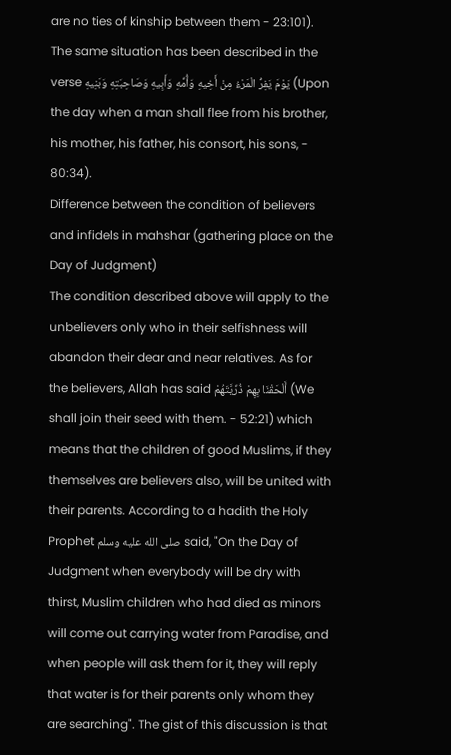are no ties of kinship between them - 23:101). The same situation has been described in the verse يَوْمَ يَفِرُّ الْمَرْءُ مِنْ أَخِيهِ وَأُمِّهِ وَأَبِيهِ وَصَاحِبَتِهِ وَبَنِيهِ (Upon the day when a man shall flee from his brother, his mother, his father, his consort, his sons, - 80:34).
Difference between the condition of believers and infidels in mahshar (gathering place on the Day of Judgment)
The condition described above will apply to the unbelievers only who in their selfishness will abandon their dear and near relatives. As for the believers, Allah has said أَلْحَقْنَا بِهِمْ ذُرِّيَّتَهُمْ (We shall join their seed with them. - 52:21) which means that the children of good Muslims, if they themselves are believers also, will be united with their parents. According to a hadith the Holy Prophet صلى الله عليه وسلم said, "On the Day of Judgment when everybody will be dry with thirst, Muslim children who had died as minors will come out carrying water from Paradise, and when people will ask them for it, they will reply that water is for their parents only whom they are searching". The gist of this discussion is that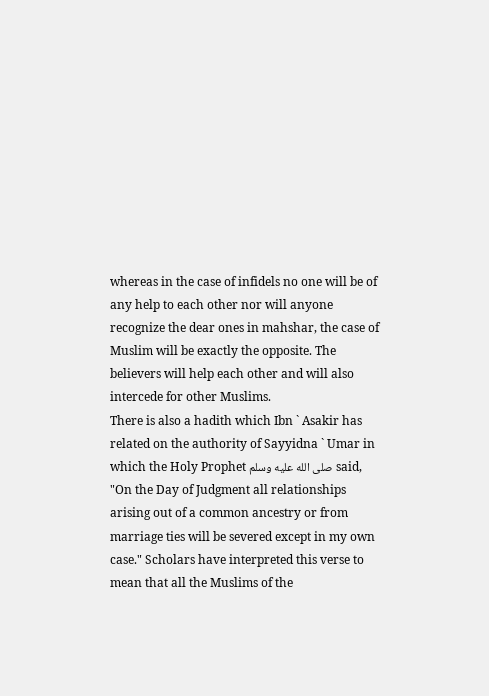whereas in the case of infidels no one will be of any help to each other nor will anyone recognize the dear ones in mahshar, the case of Muslim will be exactly the opposite. The believers will help each other and will also intercede for other Muslims.
There is also a hadith which Ibn ` Asakir has related on the authority of Sayyidna ` Umar in which the Holy Prophet صلى الله عليه وسلم said, "On the Day of Judgment all relationships arising out of a common ancestry or from marriage ties will be severed except in my own case." Scholars have interpreted this verse to mean that all the Muslims of the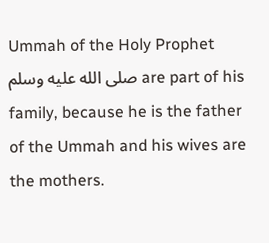Ummah of the Holy Prophet صلى الله عليه وسلم are part of his family, because he is the father of the Ummah and his wives are the mothers.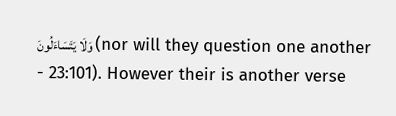وَلَا يَتَسَاءَلُونَ (nor will they question one another - 23:101). However their is another verse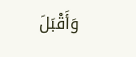وَأَقْبَلَ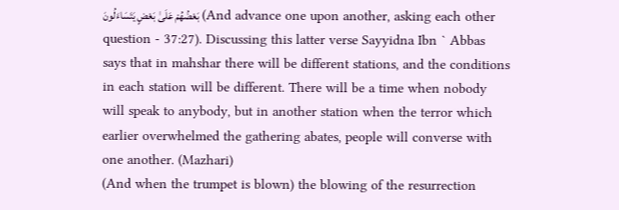بَعْضُهُمْ عَلَىٰ بَعْضٍ يَتَسَاءَلُونَ (And advance one upon another, asking each other question - 37:27). Discussing this latter verse Sayyidna Ibn ` Abbas says that in mahshar there will be different stations, and the conditions in each station will be different. There will be a time when nobody will speak to anybody, but in another station when the terror which earlier overwhelmed the gathering abates, people will converse with one another. (Mazhari)
(And when the trumpet is blown) the blowing of the resurrection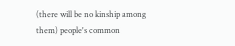(there will be no kinship among them) people's common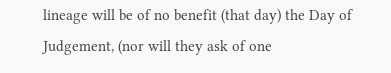lineage will be of no benefit (that day) the Day of Judgement, (nor will they ask of one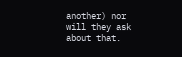another) nor will they ask about that.